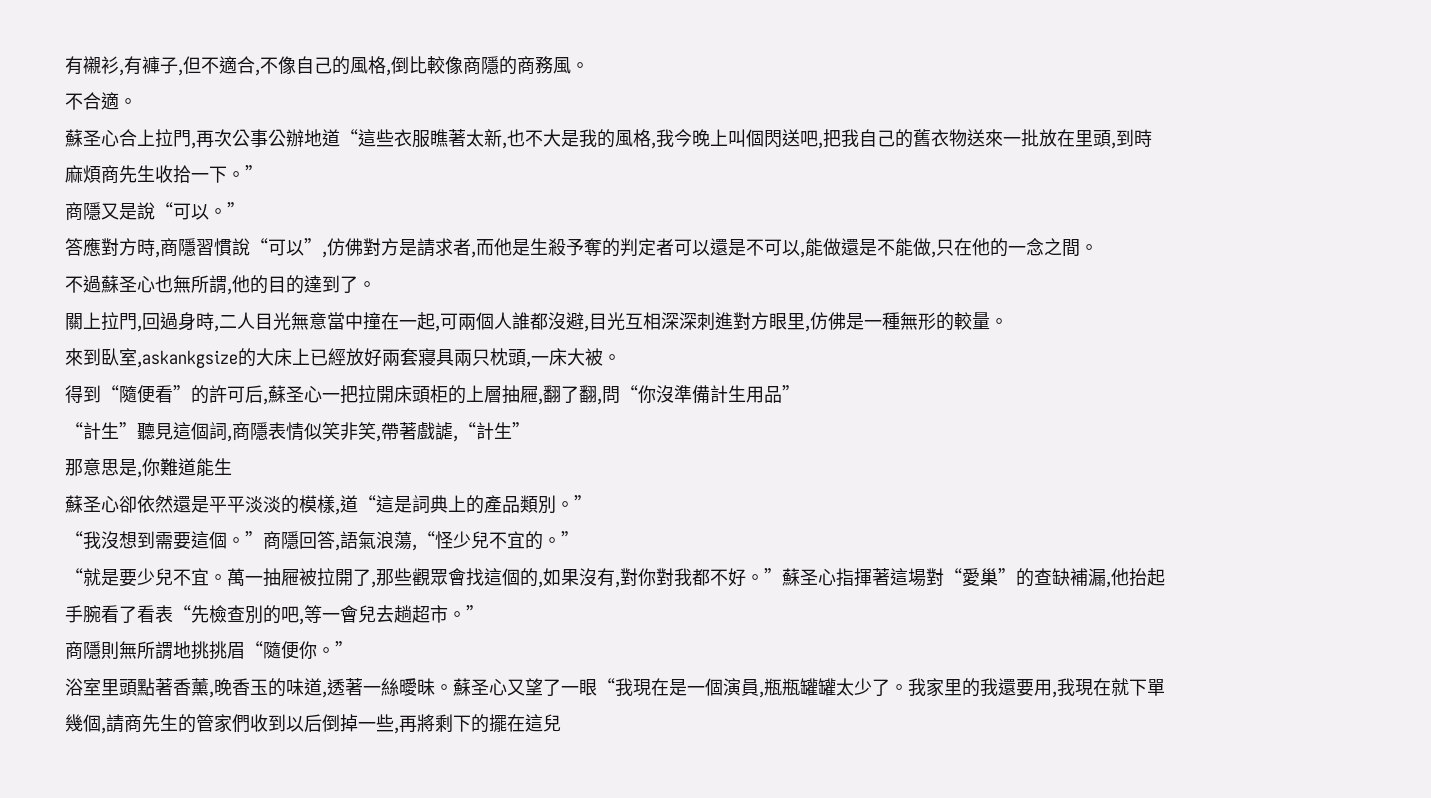有襯衫,有褲子,但不適合,不像自己的風格,倒比較像商隱的商務風。
不合適。
蘇圣心合上拉門,再次公事公辦地道“這些衣服瞧著太新,也不大是我的風格,我今晚上叫個閃送吧,把我自己的舊衣物送來一批放在里頭,到時麻煩商先生收拾一下。”
商隱又是說“可以。”
答應對方時,商隱習慣說“可以”,仿佛對方是請求者,而他是生殺予奪的判定者可以還是不可以,能做還是不能做,只在他的一念之間。
不過蘇圣心也無所謂,他的目的達到了。
關上拉門,回過身時,二人目光無意當中撞在一起,可兩個人誰都沒避,目光互相深深刺進對方眼里,仿佛是一種無形的較量。
來到臥室,askankgsize的大床上已經放好兩套寢具兩只枕頭,一床大被。
得到“隨便看”的許可后,蘇圣心一把拉開床頭柜的上層抽屜,翻了翻,問“你沒準備計生用品”
“計生”聽見這個詞,商隱表情似笑非笑,帶著戲謔,“計生”
那意思是,你難道能生
蘇圣心卻依然還是平平淡淡的模樣,道“這是詞典上的產品類別。”
“我沒想到需要這個。”商隱回答,語氣浪蕩,“怪少兒不宜的。”
“就是要少兒不宜。萬一抽屜被拉開了,那些觀眾會找這個的,如果沒有,對你對我都不好。”蘇圣心指揮著這場對“愛巢”的查缺補漏,他抬起手腕看了看表“先檢查別的吧,等一會兒去趟超市。”
商隱則無所謂地挑挑眉“隨便你。”
浴室里頭點著香薰,晚香玉的味道,透著一絲曖昧。蘇圣心又望了一眼“我現在是一個演員,瓶瓶罐罐太少了。我家里的我還要用,我現在就下單幾個,請商先生的管家們收到以后倒掉一些,再將剩下的擺在這兒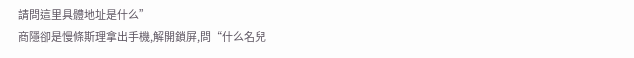請問這里具體地址是什么”
商隱卻是慢條斯理拿出手機,解開鎖屏,問“什么名兒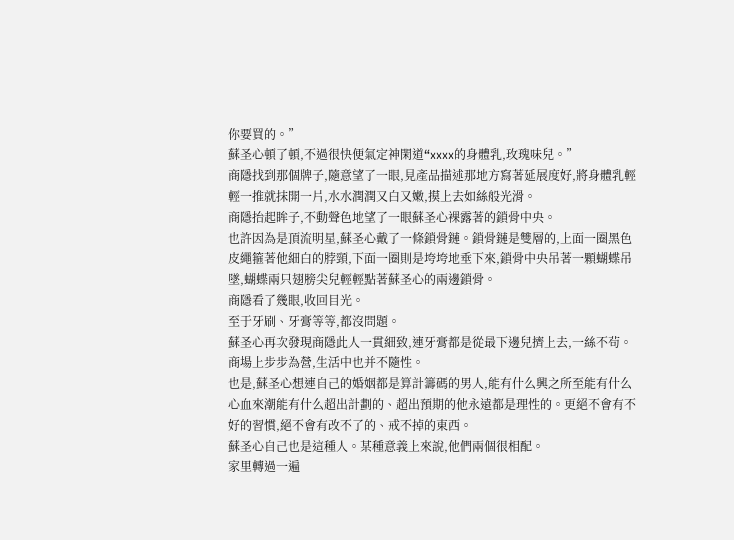你要買的。”
蘇圣心頓了頓,不過很快便氣定神閑道“xxxx的身體乳,玫瑰味兒。”
商隱找到那個牌子,隨意望了一眼,見產品描述那地方寫著延展度好,將身體乳輕輕一推就抹開一片,水水潤潤又白又嫩,摸上去如絲般光滑。
商隱抬起眸子,不動聲色地望了一眼蘇圣心裸露著的鎖骨中央。
也許因為是頂流明星,蘇圣心戴了一條鎖骨鏈。鎖骨鏈是雙層的,上面一圈黑色皮繩箍著他細白的脖頸,下面一圈則是垮垮地垂下來,鎖骨中央吊著一顆蝴蝶吊墜,蝴蝶兩只翅膀尖兒輕輕點著蘇圣心的兩邊鎖骨。
商隱看了幾眼,收回目光。
至于牙刷、牙膏等等,都沒問題。
蘇圣心再次發現商隱此人一貫細致,連牙膏都是從最下邊兒擠上去,一絲不茍。商場上步步為營,生活中也并不隨性。
也是,蘇圣心想連自己的婚姻都是算計籌碼的男人,能有什么興之所至能有什么心血來潮能有什么超出計劃的、超出預期的他永遠都是理性的。更絕不會有不好的習慣,絕不會有改不了的、戒不掉的東西。
蘇圣心自己也是這種人。某種意義上來說,他們兩個很相配。
家里轉過一遍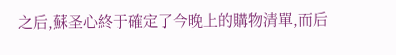之后,蘇圣心終于確定了今晚上的購物清單,而后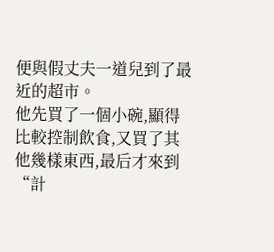便與假丈夫一道兒到了最近的超市。
他先買了一個小碗,顯得比較控制飲食,又買了其他幾樣東西,最后才來到“計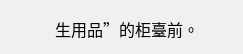生用品”的柜臺前。